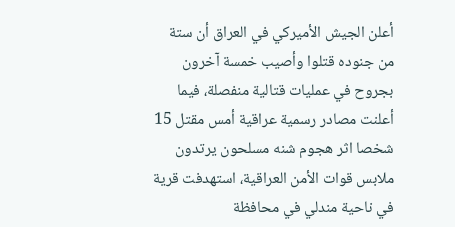أعلن الجيش الأميركي في العراق أن ستة من جنوده قتلوا وأصيب خمسة آخرون بجروح في عمليات قتالية منفصلة، فيما أعلنت مصادر رسمية عراقية أمس مقتل 15 شخصا اثر هجوم شنه مسلحون يرتدون ملابس قوات الأمن العراقية، استهدفت قرية في ناحية مندلي في محافظة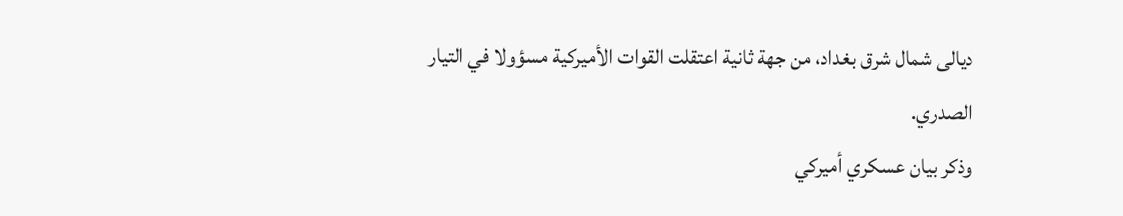ديالى شمال شرق بغداد، من جهة ثانية اعتقلت القوات الأميركية مسؤولا في التيار الصدري.
وذكر بيان عسكري أميركي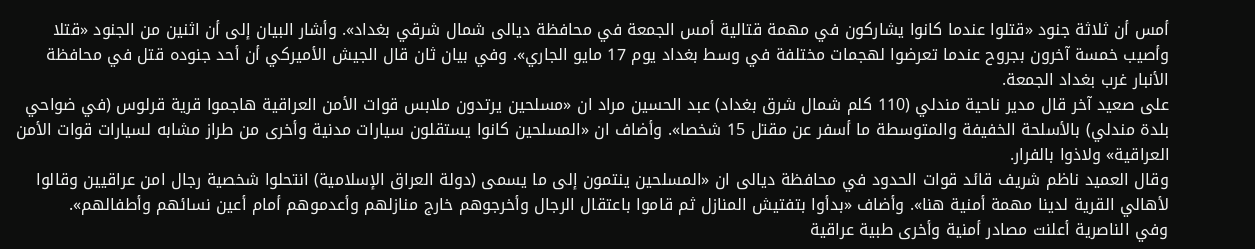أمس أن ثلاثة جنود «قتلوا عندما كانوا يشاركون في مهمة قتالية أمس الجمعة في محافظة ديالى شمال شرقي بغداد». وأشار البيان إلى أن اثنين من الجنود «قتلا وأصيب خمسة آخرون بجروح عندما تعرضوا لهجمات مختلفة في وسط بغداد يوم 17 مايو الجاري». وفي بيان ثان قال الجيش الأميركي أن أحد جنوده قتل في محافظة الأنبار غرب بغداد الجمعة.
على صعيد آخر قال مدير ناحية مندلي (110 كلم شمال شرق بغداد) عبد الحسين مراد ان «مسلحين يرتدون ملابس قوات الأمن العراقية هاجموا قرية قرلوس (في ضواحي بلدة مندلي) بالأسلحة الخفيفة والمتوسطة ما أسفر عن مقتل 15 شخصا». وأضاف ان «المسلحين كانوا يستقلون سيارات مدنية وأخرى من طراز مشابه لسيارات قوات الأمن العراقية» ولاذوا بالفرار.
وقال العميد ناظم شريف قائد قوات الحدود في محافظة ديالى ان «المسلحين ينتمون إلى ما يسمى (دولة العراق الإسلامية) انتحلوا شخصية رجال امن عراقيين وقالوا لأهالي القرية لدينا مهمة أمنية هنا». وأضاف «بدأوا بتفتيش المنازل ثم قاموا باعتقال الرجال وأخرجوهم خارج منازلهم وأعدموهم أمام أعين نسائهم وأطفالهم».
وفي الناصرية أعلنت مصادر أمنية وأخرى طبية عراقية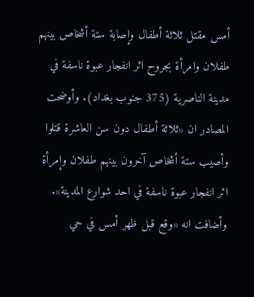أمس مقتل ثلاثة أطفال وإصابة ستة أشخاص بينهم طفلان وامرأة بجروح اثر انفجار عبوة ناسفة في مدينة الناصرية (375 جنوب بغداد). وأوضحت المصادر ان «ثلاثة أطفال دون سن العاشرة قتلوا وأصيب ستة أشخاص آخرون بينهم طفلان وإمرأة اثر انفجار عبوة ناسفة في احد شوارع المدينة». وأضافت انه «وقع قبل ظهر أمس في حي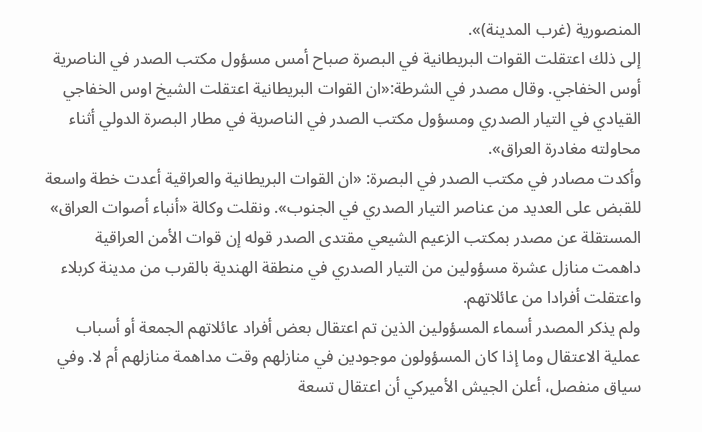المنصورية (غرب المدينة)».
إلى ذلك اعتقلت القوات البريطانية في البصرة صباح أمس مسؤول مكتب الصدر في الناصرية أوس الخفاجي. وقال مصدر في الشرطة:«ان القوات البريطانية اعتقلت الشيخ اوس الخفاجي القيادي في التيار الصدري ومسؤول مكتب الصدر في الناصرية في مطار البصرة الدولي أثناء محاولته مغادرة العراق».
وأكدت مصادر في مكتب الصدر في البصرة: «ان القوات البريطانية والعراقية أعدت خطة واسعة للقبض على العديد من عناصر التيار الصدري في الجنوب». ونقلت وكالة «أنباء أصوات العراق» المستقلة عن مصدر بمكتب الزعيم الشيعي مقتدى الصدر قوله إن قوات الأمن العراقية داهمت منازل عشرة مسؤولين من التيار الصدري في منطقة الهندية بالقرب من مدينة كربلاء واعتقلت أفرادا من عائلاتهم.
ولم يذكر المصدر أسماء المسؤولين الذين تم اعتقال بعض أفراد عائلاتهم الجمعة أو أسباب عملية الاعتقال وما إذا كان المسؤولون موجودين في منازلهم وقت مداهمة منازلهم أم لا. وفي سياق منفصل، أعلن الجيش الأميركي أن اعتقال تسعة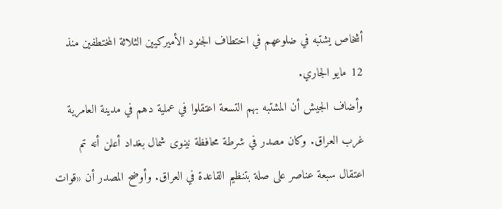أشخاص يشتبه في ضلوعهم في اختطاف الجنود الأميركيين الثلاثة المختطفين منذ 12 مايو الجاري.
وأضاف الجيش أن المشتبه بهم التسعة اعتقلوا في عملية دهم في مدينة العامرية غرب العراق. وكان مصدر في شرطة محافظة نينوى شمال بغداد أعلن أنه تم اعتقال سبعة عناصر على صلة بتنظيم القاعدة في العراق. وأوضح المصدر أن «قوات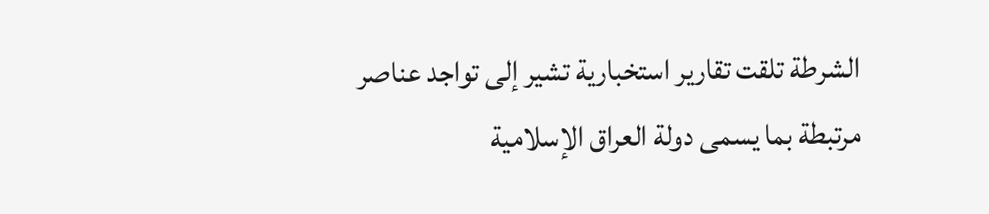الشرطة تلقت تقارير استخبارية تشير إلى تواجد عناصر مرتبطة بما يسمى دولة العراق الإسلامية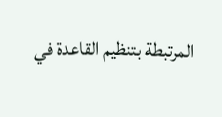المرتبطة بتنظيم القاعدة في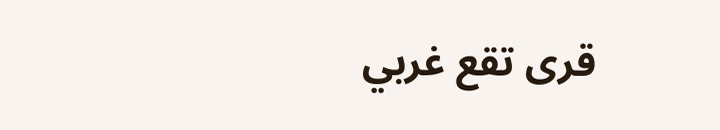قرى تقع غربي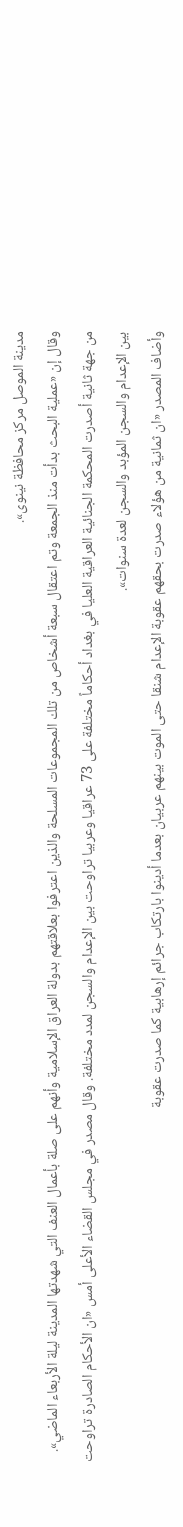مدينة الموصل مركز محافظة نينوى».
وقال إن «عملية البحث بدأت منذ الجمعة وتم اعتقال سبعة أشخاص من تلك المجموعات المسلحة والذين اعترفوا بعلاقتهم بدولة العراق الإسلامية وأنهم على صلة بأعمال العنف التي شهدتها المدينة ليلة الأربعاء الماضي».
من جهة ثانية أصدرت المحكمة الجنائية العراقية العليا في بغداد أحكاماً مختلفة على 73 عراقيا وعربيا تراوحت بين الإعدام والسجن لمدد مختلفة. وقال مصدر في مجلس القضاء الأعلى أمس «ان الأحكام الصادرة تراوحت بين الإعدام والسجن المؤبد والسجن لعدة سنوات».
وأضاف المصدر «ان ثمانية من هؤلاء صدرت بحقهم عقوبة الإعدام شنقا حتى الموت بينهم عربيان بعدما أدينوا بارتكاب جرائم إرهابية كما صدرت عقوبة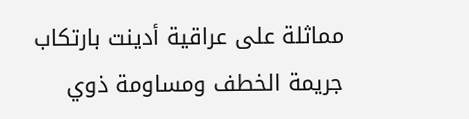مماثلة على عراقية أدينت بارتكاب جريمة الخطف ومساومة ذوي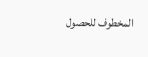المخطوف للحصول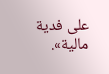على فدية مالية».